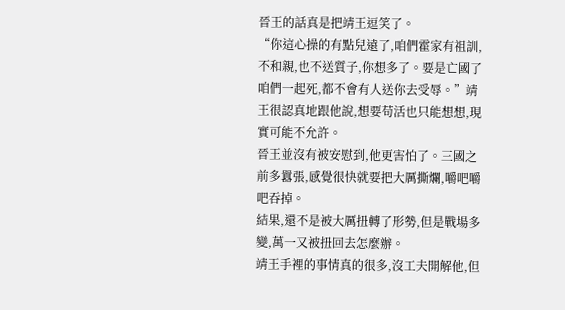晉王的話真是把靖王逗笑了。
“你這心操的有點兒遠了,咱們霍家有祖訓,不和親,也不送質子,你想多了。要是亡國了咱們一起死,都不會有人送你去受辱。”靖王很認真地跟他說,想要苟活也只能想想,現實可能不允許。
晉王並沒有被安慰到,他更害怕了。三國之前多囂張,感覺很快就要把大厲撕爛,嚼吧嚼吧吞掉。
結果,還不是被大厲扭轉了形勢,但是戰場多變,萬一又被扭回去怎麼辦。
靖王手裡的事情真的很多,沒工夫開解他,但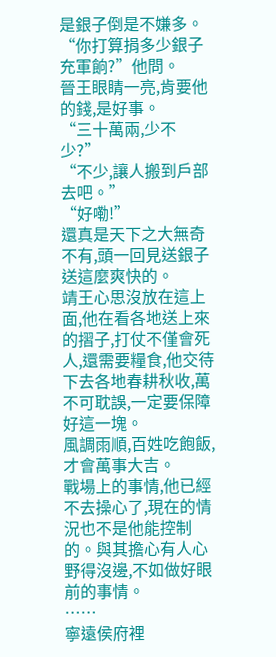是銀子倒是不嫌多。
“你打算捐多少銀子充軍餉?”他問。
晉王眼睛一亮,肯要他的錢,是好事。
“三十萬兩,少不少?”
“不少,讓人搬到戶部去吧。”
“好嘞!”
還真是天下之大無奇不有,頭一回見送銀子送這麼爽快的。
靖王心思沒放在這上面,他在看各地送上來的摺子,打仗不僅會死人,還需要糧食,他交待下去各地春耕秋收,萬不可耽誤,一定要保障好這一塊。
風調雨順,百姓吃飽飯,才會萬事大吉。
戰場上的事情,他已經不去操心了,現在的情況也不是他能控制的。與其擔心有人心野得沒邊,不如做好眼前的事情。
……
寧遠侯府裡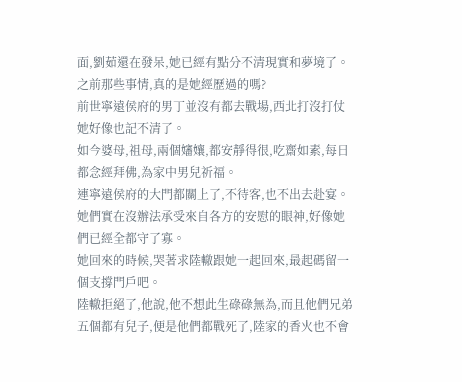面,劉茹還在發呆,她已經有點分不清現實和夢境了。之前那些事情,真的是她經歷過的嗎?
前世寧遠侯府的男丁並沒有都去戰場,西北打沒打仗她好像也記不清了。
如今婆母,祖母,兩個嬸孃,都安靜得很,吃齋如素,每日都念經拜佛,為家中男兒祈福。
連寧遠侯府的大門都關上了,不待客,也不出去赴宴。
她們實在沒辦法承受來自各方的安慰的眼神,好像她們已經全都守了寡。
她回來的時候,哭著求陸轍跟她一起回來,最起碼留一個支撐門戶吧。
陸轍拒絕了,他說,他不想此生碌碌無為,而且他們兄弟五個都有兒子,便是他們都戰死了,陸家的香火也不會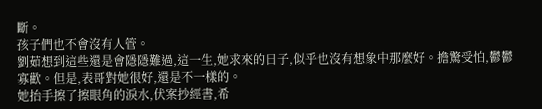斷。
孩子們也不會沒有人管。
劉茹想到這些還是會隱隱難過,這一生,她求來的日子,似乎也沒有想象中那麼好。擔驚受怕,鬱鬱寡歡。但是,表哥對她很好,還是不一樣的。
她抬手擦了擦眼角的淚水,伏案抄經書,希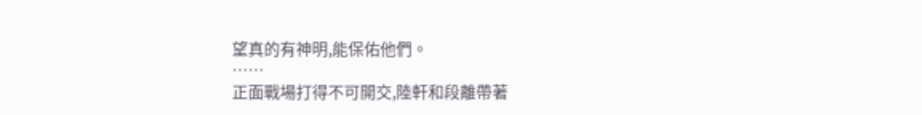望真的有神明,能保佑他們。
……
正面戰場打得不可開交,陸軒和段離帶著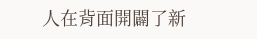人在背面開闢了新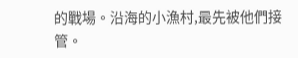的戰場。沿海的小漁村,最先被他們接管。